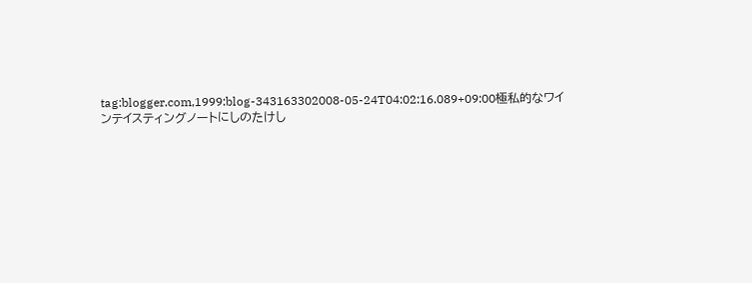tag:blogger.com,1999:blog-343163302008-05-24T04:02:16.089+09:00極私的なワインテイスティングノートにしのたけし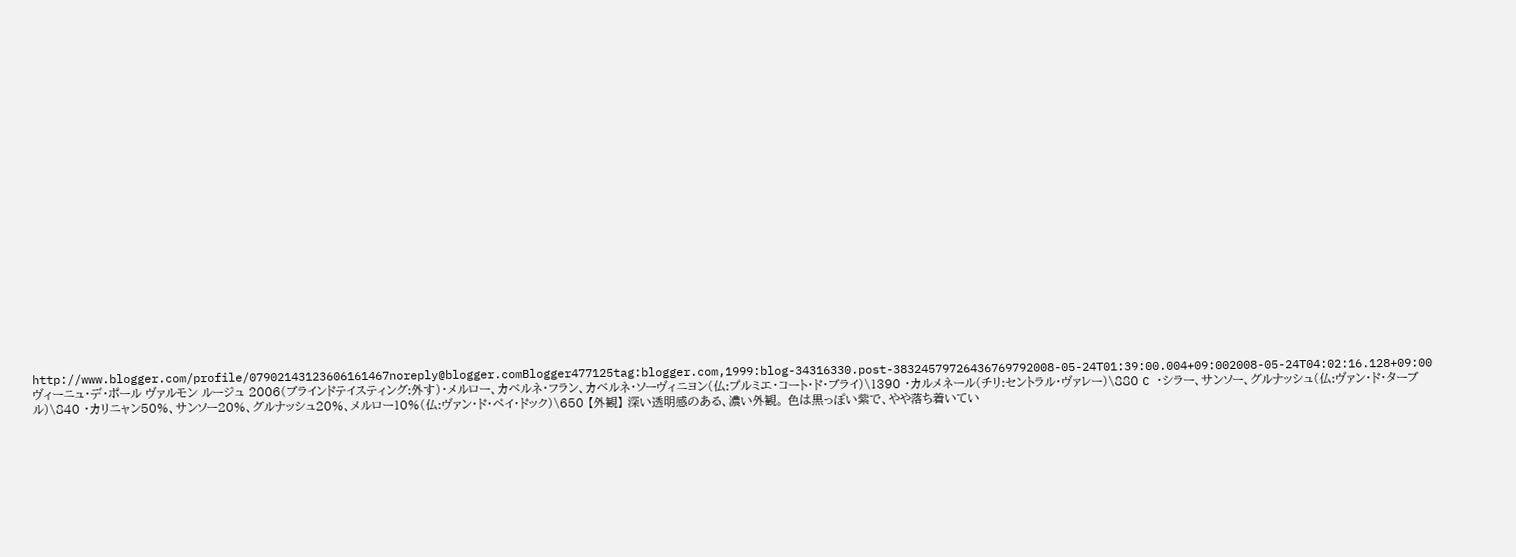http://www.blogger.com/profile/07902143123606161467noreply@blogger.comBlogger477125tag:blogger.com,1999:blog-34316330.post-38324579726436769792008-05-24T01:39:00.004+09:002008-05-24T04:02:16.128+09:00ヴィーニュ・デ・ポール ヴァルモン ルージュ 2006(ブラインドテイスティング:外す)・メルロー、カベルネ・フラン、カベルネ・ソーヴィニヨン(仏:プルミエ・コート・ド・ブライ)\1390 ・カルメネール(チリ:セントラル・ヴァレー)\880 C ・シラー、サンソー、グルナッシュ(仏:ヴァン・ド・ターブル)\840 ・カリニャン50%、サンソー20%、グルナッシュ20%、メルロー10%(仏:ヴァン・ド・ペイ・ドック)\650 【外観】 深い透明感のある、濃い外観。 色は黒っぽい紫で、やや落ち着いてい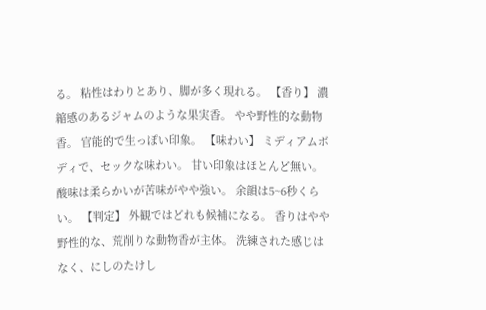る。 粘性はわりとあり、脚が多く現れる。 【香り】 濃縮感のあるジャムのような果実香。 やや野性的な動物香。 官能的で生っぽい印象。 【味わい】 ミディアムボディで、セックな味わい。 甘い印象はほとんど無い。 酸味は柔らかいが苦味がやや強い。 余韻は5~6秒くらい。 【判定】 外観ではどれも候補になる。 香りはやや野性的な、荒削りな動物香が主体。 洗練された感じはなく、にしのたけし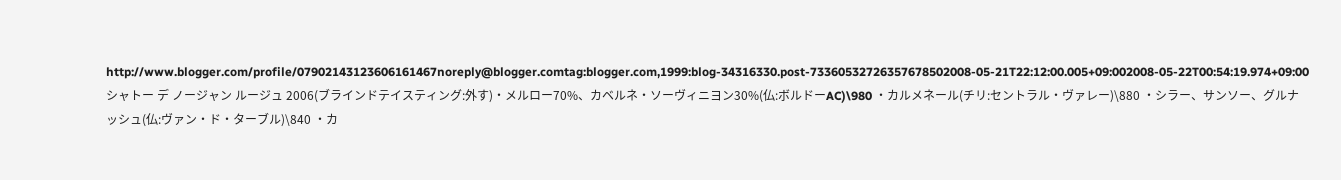http://www.blogger.com/profile/07902143123606161467noreply@blogger.comtag:blogger.com,1999:blog-34316330.post-73360532726357678502008-05-21T22:12:00.005+09:002008-05-22T00:54:19.974+09:00シャトー デ ノージャン ルージュ 2006(ブラインドテイスティング:外す)・メルロー70%、カベルネ・ソーヴィニヨン30%(仏:ボルドーAC)\980 ・カルメネール(チリ:セントラル・ヴァレー)\880 ・シラー、サンソー、グルナッシュ(仏:ヴァン・ド・ターブル)\840 ・カ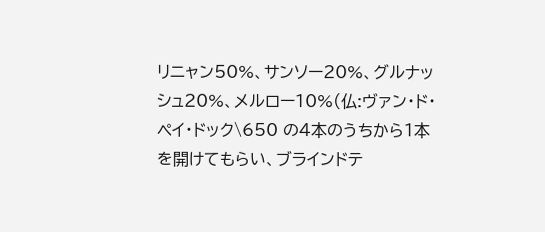リニャン50%、サンソー20%、グルナッシュ20%、メルロー10%(仏:ヴァン・ド・ペイ・ドック\650 の4本のうちから1本を開けてもらい、ブラインドテ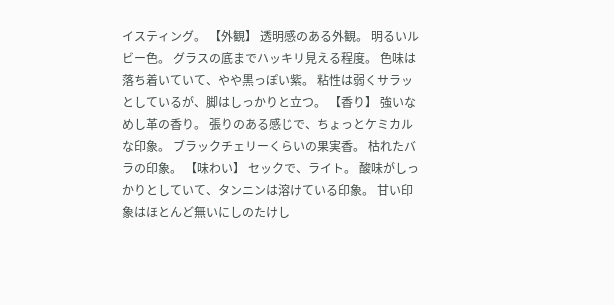イスティング。 【外観】 透明感のある外観。 明るいルビー色。 グラスの底までハッキリ見える程度。 色味は落ち着いていて、やや黒っぽい紫。 粘性は弱くサラッとしているが、脚はしっかりと立つ。 【香り】 強いなめし革の香り。 張りのある感じで、ちょっとケミカルな印象。 ブラックチェリーくらいの果実香。 枯れたバラの印象。 【味わい】 セックで、ライト。 酸味がしっかりとしていて、タンニンは溶けている印象。 甘い印象はほとんど無いにしのたけし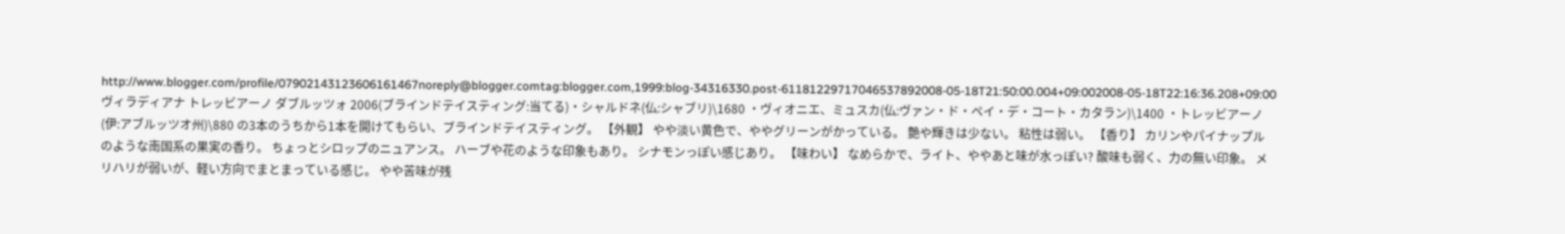http://www.blogger.com/profile/07902143123606161467noreply@blogger.comtag:blogger.com,1999:blog-34316330.post-61181229717046537892008-05-18T21:50:00.004+09:002008-05-18T22:16:36.208+09:00ヴィラディアナ トレッビアーノ ダブルッツォ 2006(ブラインドテイスティング:当てる)・シャルドネ(仏:シャブリ)\1680 ・ヴィオニエ、ミュスカ(仏:ヴァン・ド・ペイ・デ・コート・カタラン)\1400 ・トレッビアーノ(伊:アブルッツオ州)\880 の3本のうちから1本を開けてもらい、ブラインドテイスティング。 【外観】 やや淡い黄色で、ややグリーンがかっている。 艶や輝きは少ない。 粘性は弱い。 【香り】 カリンやパイナップルのような南国系の果実の香り。 ちょっとシロップのニュアンス。 ハーブや花のような印象もあり。 シナモンっぽい感じあり。 【味わい】 なめらかで、ライト、ややあと味が水っぽい? 酸味も弱く、力の無い印象。 メリハリが弱いが、軽い方向でまとまっている感じ。 やや苦味が残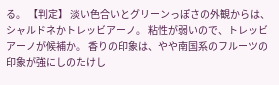る。 【判定】 淡い色合いとグリーンっぽさの外観からは、シャルドネかトレッビアーノ。 粘性が弱いので、トレッビアーノが候補か。 香りの印象は、やや南国系のフルーツの印象が強にしのたけし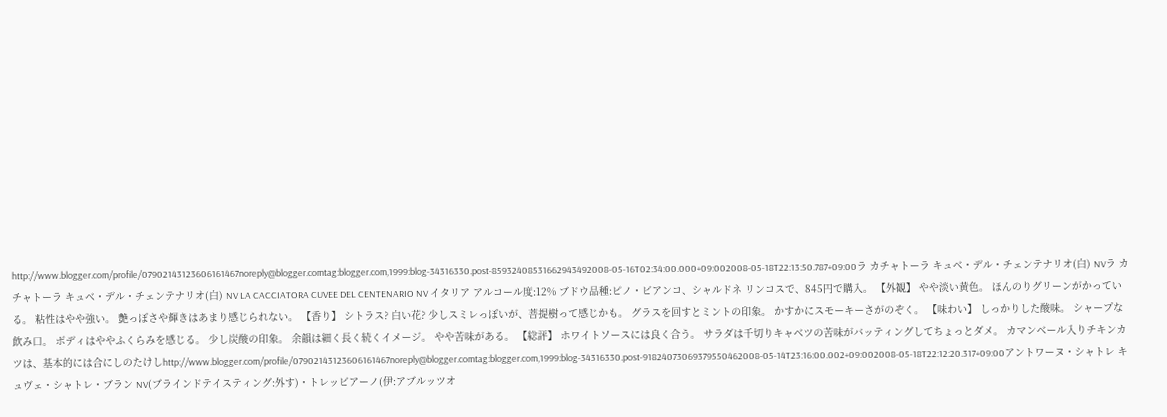http://www.blogger.com/profile/07902143123606161467noreply@blogger.comtag:blogger.com,1999:blog-34316330.post-85932408531662943492008-05-16T02:34:00.000+09:002008-05-18T22:13:50.787+09:00ラ カチャトーラ キュベ・デル・チェンテナリオ(白) NVラ カチャトーラ キュベ・デル・チェンテナリオ(白) NV LA CACCIATORA CUVEE DEL CENTENARIO NV イタリア アルコール度:12% ブドウ品種:ピノ・ビアンコ、シャルドネ リンコスで、845円で購入。 【外観】 やや淡い黄色。 ほんのりグリーンがかっている。 粘性はやや強い。 艶っぽさや輝きはあまり感じられない。 【香り】 シトラス? 白い花? 少しスミレっぽいが、菩提樹って感じかも。 グラスを回すとミントの印象。 かすかにスモーキーさがのぞく。 【味わい】 しっかりした酸味。 シャープな飲み口。 ボディはややふくらみを感じる。 少し炭酸の印象。 余韻は細く長く続くイメージ。 やや苦味がある。 【総評】 ホワイトソースには良く合う。 サラダは千切りキャベツの苦味がバッティングしてちょっとダメ。 カマンベール入りチキンカツは、基本的には合にしのたけしhttp://www.blogger.com/profile/07902143123606161467noreply@blogger.comtag:blogger.com,1999:blog-34316330.post-91824073069379550462008-05-14T23:16:00.002+09:002008-05-18T22:12:20.317+09:00アントワーヌ・シャトレ キュヴェ・シャトレ・ブラン NV(ブラインドテイスティング:外す)・トレッビアーノ(伊:アブルッツオ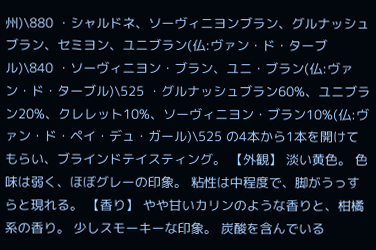州)\880 ・シャルドネ、ソーヴィニヨンブラン、グルナッシュブラン、セミヨン、ユニブラン(仏:ヴァン・ド・ターブル)\840 ・ソーヴィニヨン・ブラン、ユニ・ブラン(仏:ヴァン・ド・ターブル)\525 ・グルナッシュブラン60%、ユニブラン20%、クレレット10%、ソーヴィニヨン・ブラン10%(仏:ヴァン・ド・ペイ・デュ・ガール)\525 の4本から1本を開けてもらい、ブラインドテイスティング。 【外観】 淡い黄色。 色味は弱く、ほぼグレーの印象。 粘性は中程度で、脚がうっすらと現れる。 【香り】 やや甘いカリンのような香りと、柑橘系の香り。 少しスモーキーな印象。 炭酸を含んでいる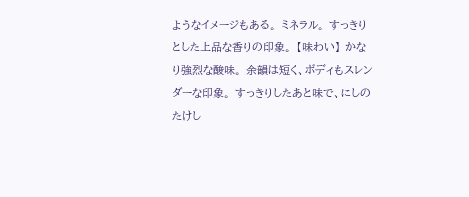ようなイメージもある。 ミネラル。 すっきりとした上品な香りの印象。 【味わい】 かなり強烈な酸味。 余韻は短く、ボディもスレンダーな印象。 すっきりしたあと味で、にしのたけし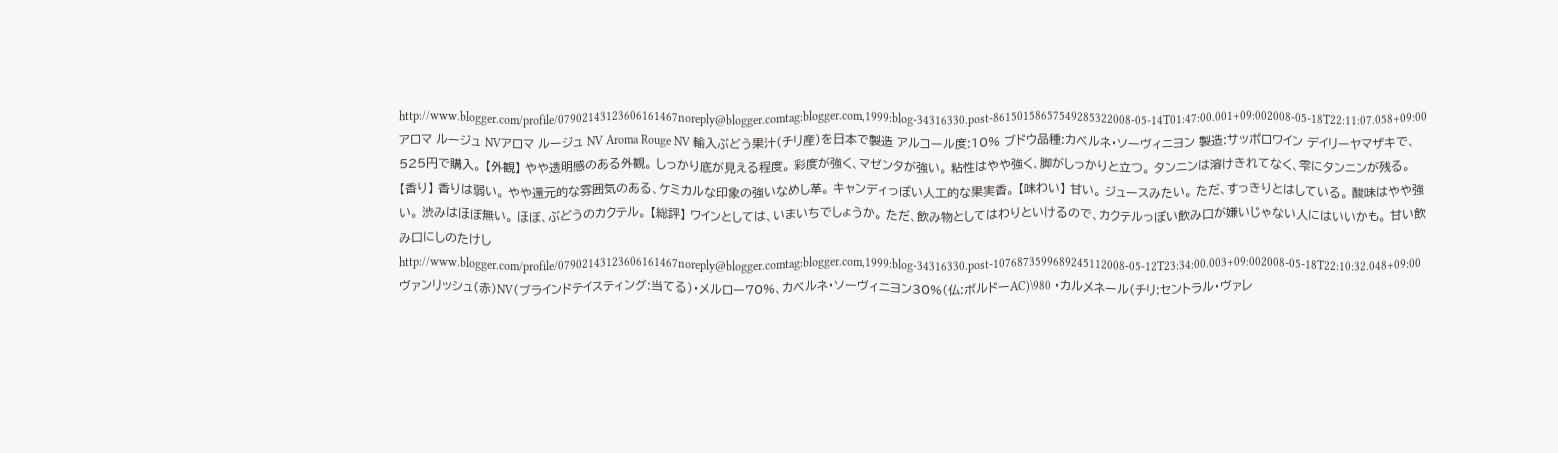http://www.blogger.com/profile/07902143123606161467noreply@blogger.comtag:blogger.com,1999:blog-34316330.post-86150158657549285322008-05-14T01:47:00.001+09:002008-05-18T22:11:07.058+09:00アロマ ルージュ NVアロマ ルージュ NV Aroma Rouge NV 輸入ぶどう果汁(チリ産)を日本で製造 アルコール度:10% ブドウ品種:カベルネ・ソーヴィニヨン 製造:サッポロワイン デイリーヤマザキで、525円で購入。 【外観】 やや透明感のある外観。 しっかり底が見える程度。 彩度が強く、マゼンタが強い。 粘性はやや強く、脚がしっかりと立つ。 タンニンは溶けきれてなく、雫にタンニンが残る。 【香り】 香りは弱い。 やや還元的な雰囲気のある、ケミカルな印象の強いなめし革。 キャンディっぽい人工的な果実香。 【味わい】 甘い。 ジュースみたい。 ただ、すっきりとはしている。 酸味はやや強い。 渋みはほぼ無い。 ほぼ、ぶどうのカクテル。 【総評】 ワインとしては、いまいちでしょうか。 ただ、飲み物としてはわりといけるので、カクテルっぽい飲み口が嫌いじゃない人にはいいかも。 甘い飲み口にしのたけしhttp://www.blogger.com/profile/07902143123606161467noreply@blogger.comtag:blogger.com,1999:blog-34316330.post-1076873599689245112008-05-12T23:34:00.003+09:002008-05-18T22:10:32.048+09:00ヴァンリッシュ(赤)NV(ブラインドテイスティング:当てる)・メルロー70%、カベルネ・ソーヴィニヨン30%(仏:ボルドーAC)\980 ・カルメネール(チリ:セントラル・ヴァレ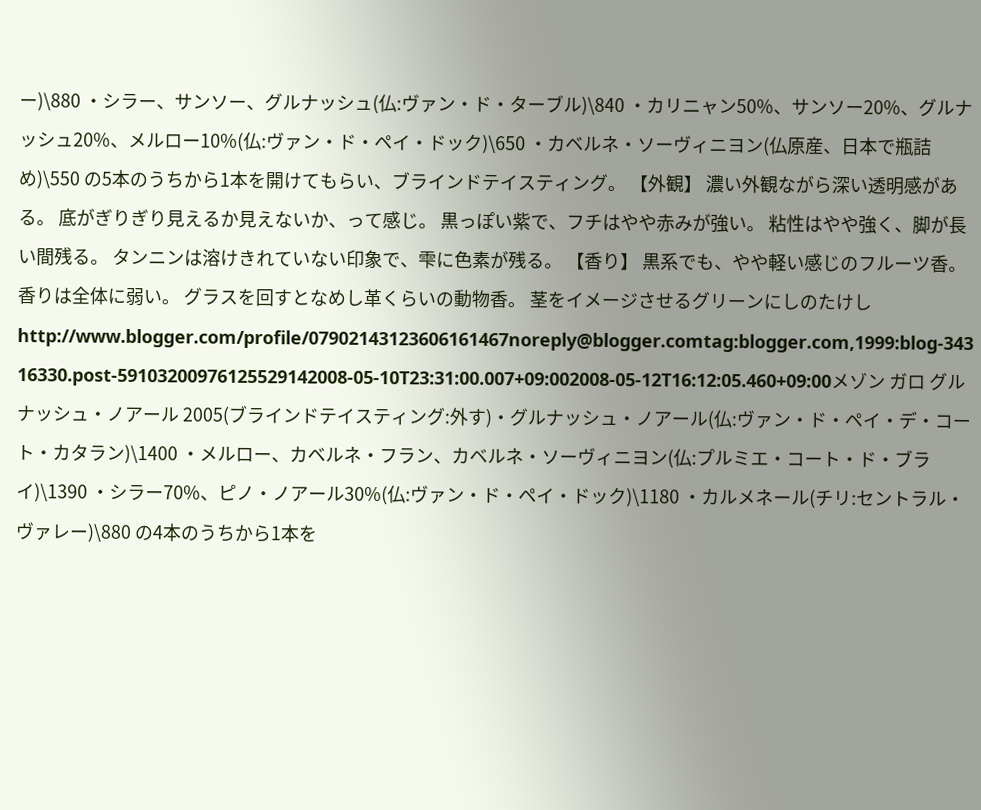ー)\880 ・シラー、サンソー、グルナッシュ(仏:ヴァン・ド・ターブル)\840 ・カリニャン50%、サンソー20%、グルナッシュ20%、メルロー10%(仏:ヴァン・ド・ペイ・ドック)\650 ・カベルネ・ソーヴィニヨン(仏原産、日本で瓶詰め)\550 の5本のうちから1本を開けてもらい、ブラインドテイスティング。 【外観】 濃い外観ながら深い透明感がある。 底がぎりぎり見えるか見えないか、って感じ。 黒っぽい紫で、フチはやや赤みが強い。 粘性はやや強く、脚が長い間残る。 タンニンは溶けきれていない印象で、雫に色素が残る。 【香り】 黒系でも、やや軽い感じのフルーツ香。 香りは全体に弱い。 グラスを回すとなめし革くらいの動物香。 茎をイメージさせるグリーンにしのたけしhttp://www.blogger.com/profile/07902143123606161467noreply@blogger.comtag:blogger.com,1999:blog-34316330.post-59103200976125529142008-05-10T23:31:00.007+09:002008-05-12T16:12:05.460+09:00メゾン ガロ グルナッシュ・ノアール 2005(ブラインドテイスティング:外す)・グルナッシュ・ノアール(仏:ヴァン・ド・ペイ・デ・コート・カタラン)\1400 ・メルロー、カベルネ・フラン、カベルネ・ソーヴィニヨン(仏:プルミエ・コート・ド・ブライ)\1390 ・シラー70%、ピノ・ノアール30%(仏:ヴァン・ド・ペイ・ドック)\1180 ・カルメネール(チリ:セントラル・ヴァレー)\880 の4本のうちから1本を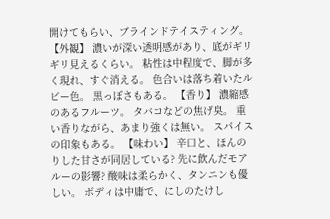開けてもらい、ブラインドテイスティング。 【外観】 濃いが深い透明感があり、底がギリギリ見えるくらい。 粘性は中程度で、脚が多く現れ、すぐ消える。 色合いは落ち着いたルビー色。 黒っぽさもある。 【香り】 濃縮感のあるフルーツ。 タバコなどの焦げ臭。 重い香りながら、あまり強くは無い。 スパイスの印象もある。 【味わい】 辛口と、ほんのりした甘さが同居している? 先に飲んだモアルーの影響? 酸味は柔らかく、タンニンも優しい。 ボディは中庸で、にしのたけし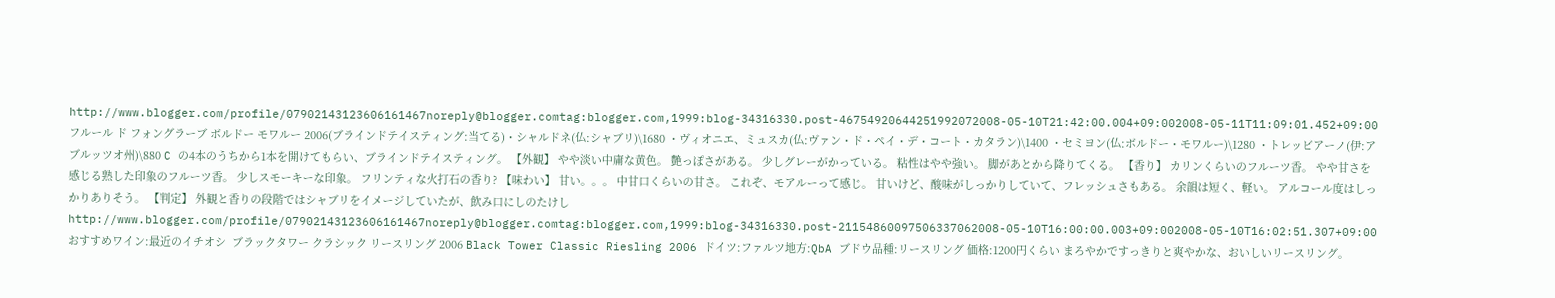http://www.blogger.com/profile/07902143123606161467noreply@blogger.comtag:blogger.com,1999:blog-34316330.post-46754920644251992072008-05-10T21:42:00.004+09:002008-05-11T11:09:01.452+09:00フルール ド フォングラーブ ボルドー モワルー 2006(ブラインドテイスティング:当てる)・シャルドネ(仏:シャブリ)\1680 ・ヴィオニエ、ミュスカ(仏:ヴァン・ド・ペイ・デ・コート・カタラン)\1400 ・セミヨン(仏:ボルドー・モワルー)\1280 ・トレッビアーノ(伊:アブルッツオ州)\880 C の4本のうちから1本を開けてもらい、ブラインドテイスティング。 【外観】 やや淡い中庸な黄色。 艶っぽさがある。 少しグレーがかっている。 粘性はやや強い。 脚があとから降りてくる。 【香り】 カリンくらいのフルーツ香。 やや甘さを感じる熟した印象のフルーツ香。 少しスモーキーな印象。 フリンティな火打石の香り? 【味わい】 甘い。。。 中甘口くらいの甘さ。 これぞ、モアルーって感じ。 甘いけど、酸味がしっかりしていて、フレッシュさもある。 余韻は短く、軽い。 アルコール度はしっかりありそう。 【判定】 外観と香りの段階ではシャブリをイメージしていたが、飲み口にしのたけしhttp://www.blogger.com/profile/07902143123606161467noreply@blogger.comtag:blogger.com,1999:blog-34316330.post-21154860097506337062008-05-10T16:00:00.003+09:002008-05-10T16:02:51.307+09:00おすすめワイン:最近のイチオシ  ブラックタワー クラシック リースリング 2006 Black Tower Classic Riesling 2006 ドイツ:ファルツ地方:QbA ブドウ品種:リースリング 価格:1200円くらい まろやかですっきりと爽やかな、おいしいリースリング。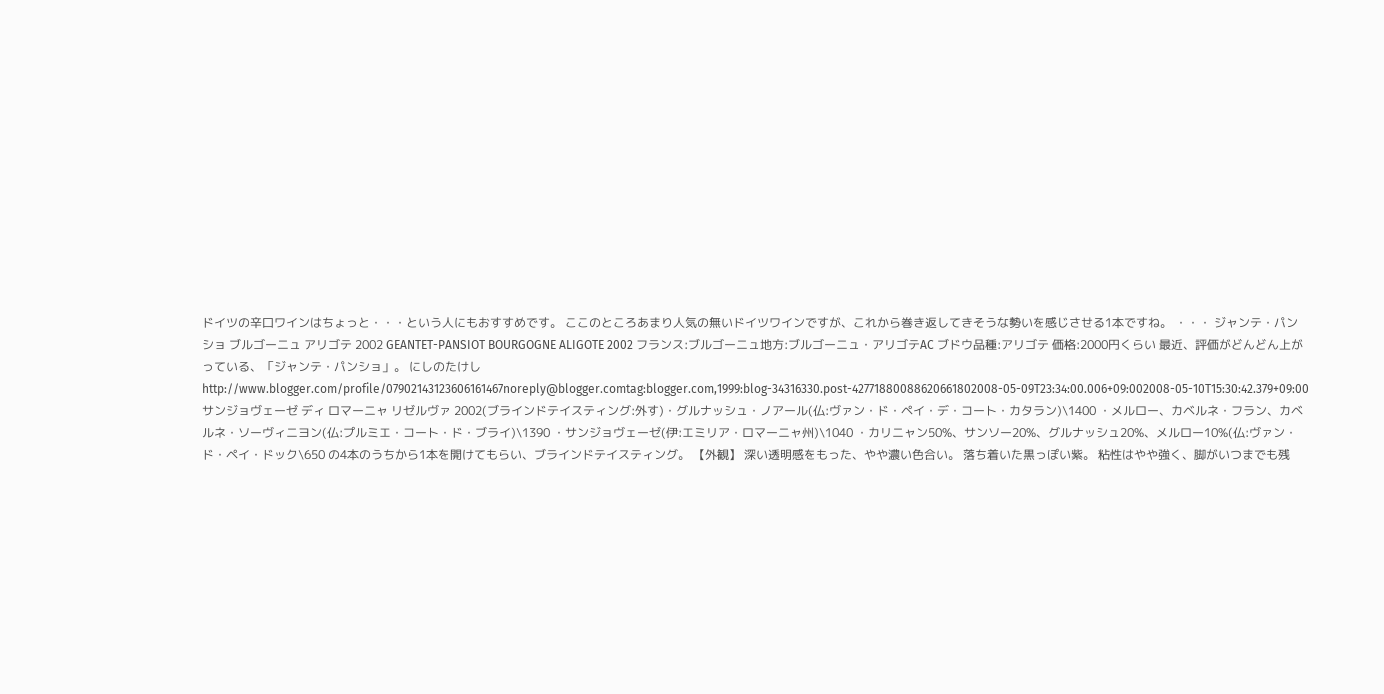ドイツの辛口ワインはちょっと・・・という人にもおすすめです。 ここのところあまり人気の無いドイツワインですが、これから巻き返してきそうな勢いを感じさせる1本ですね。 ・・・ ジャンテ・パンショ ブルゴーニュ アリゴテ 2002 GEANTET-PANSIOT BOURGOGNE ALIGOTE 2002 フランス:ブルゴーニュ地方:ブルゴーニュ・アリゴテAC ブドウ品種:アリゴテ 価格:2000円くらい 最近、評価がどんどん上がっている、「ジャンテ・パンショ」。 にしのたけしhttp://www.blogger.com/profile/07902143123606161467noreply@blogger.comtag:blogger.com,1999:blog-34316330.post-42771880088620661802008-05-09T23:34:00.006+09:002008-05-10T15:30:42.379+09:00サンジョヴェーゼ ディ ロマーニャ リゼルヴァ 2002(ブラインドテイスティング:外す)・グルナッシュ・ノアール(仏:ヴァン・ド・ペイ・デ・コート・カタラン)\1400 ・メルロー、カベルネ・フラン、カベルネ・ソーヴィニヨン(仏:プルミエ・コート・ド・ブライ)\1390 ・サンジョヴェーゼ(伊:エミリア・ロマーニャ州)\1040 ・カリニャン50%、サンソー20%、グルナッシュ20%、メルロー10%(仏:ヴァン・ド・ペイ・ドック\650 の4本のうちから1本を開けてもらい、ブラインドテイスティング。 【外観】 深い透明感をもった、やや濃い色合い。 落ち着いた黒っぽい紫。 粘性はやや強く、脚がいつまでも残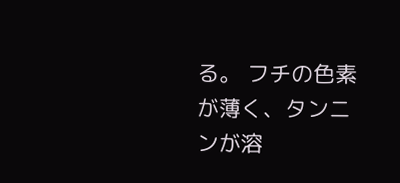る。 フチの色素が薄く、タンニンが溶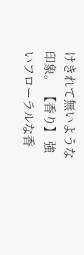けきれて無いような印象。 【香り】 強いフローラルな香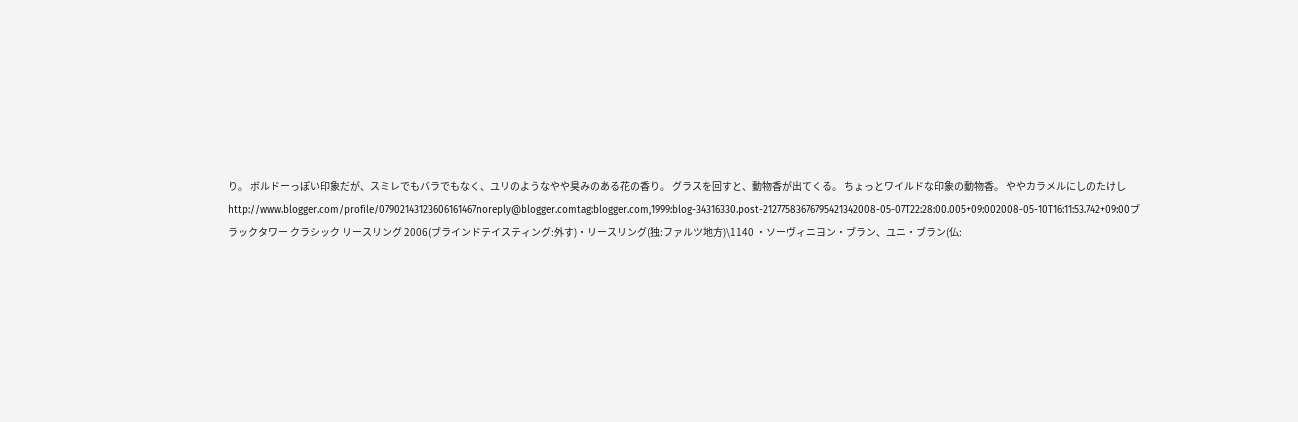り。 ボルドーっぽい印象だが、スミレでもバラでもなく、ユリのようなやや臭みのある花の香り。 グラスを回すと、動物香が出てくる。 ちょっとワイルドな印象の動物香。 ややカラメルにしのたけしhttp://www.blogger.com/profile/07902143123606161467noreply@blogger.comtag:blogger.com,1999:blog-34316330.post-21277583676795421342008-05-07T22:28:00.005+09:002008-05-10T16:11:53.742+09:00ブラックタワー クラシック リースリング 2006(ブラインドテイスティング:外す)・リースリング(独:ファルツ地方)\1140 ・ソーヴィニヨン・ブラン、ユニ・ブラン(仏: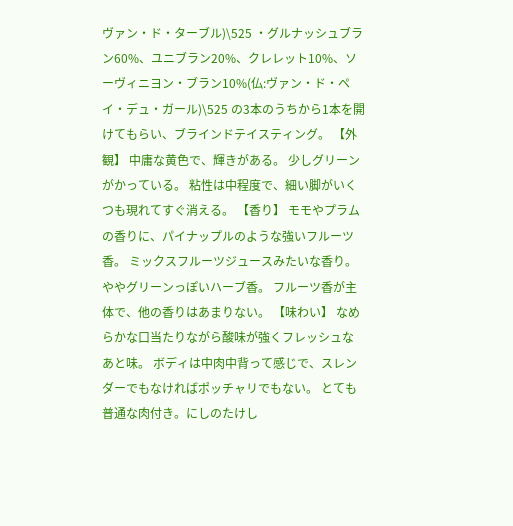ヴァン・ド・ターブル)\525 ・グルナッシュブラン60%、ユニブラン20%、クレレット10%、ソーヴィニヨン・ブラン10%(仏:ヴァン・ド・ペイ・デュ・ガール)\525 の3本のうちから1本を開けてもらい、ブラインドテイスティング。 【外観】 中庸な黄色で、輝きがある。 少しグリーンがかっている。 粘性は中程度で、細い脚がいくつも現れてすぐ消える。 【香り】 モモやプラムの香りに、パイナップルのような強いフルーツ香。 ミックスフルーツジュースみたいな香り。 ややグリーンっぽいハーブ香。 フルーツ香が主体で、他の香りはあまりない。 【味わい】 なめらかな口当たりながら酸味が強くフレッシュなあと味。 ボディは中肉中背って感じで、スレンダーでもなければポッチャリでもない。 とても普通な肉付き。にしのたけし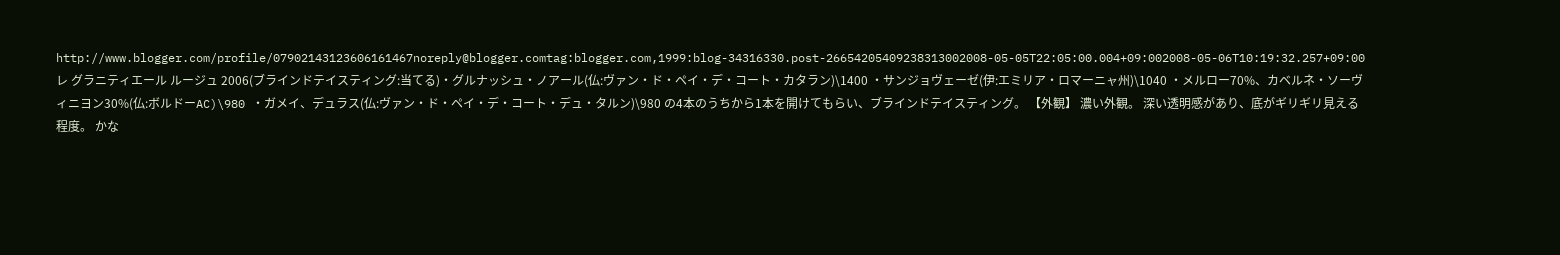http://www.blogger.com/profile/07902143123606161467noreply@blogger.comtag:blogger.com,1999:blog-34316330.post-26654205409238313002008-05-05T22:05:00.004+09:002008-05-06T10:19:32.257+09:00レ グラニティエール ルージュ 2006(ブラインドテイスティング:当てる)・グルナッシュ・ノアール(仏:ヴァン・ド・ペイ・デ・コート・カタラン)\1400 ・サンジョヴェーゼ(伊:エミリア・ロマーニャ州)\1040 ・メルロー70%、カベルネ・ソーヴィニヨン30%(仏:ボルドーAC)\980 ・ガメイ、デュラス(仏:ヴァン・ド・ペイ・デ・コート・デュ・タルン)\980 の4本のうちから1本を開けてもらい、ブラインドテイスティング。 【外観】 濃い外観。 深い透明感があり、底がギリギリ見える程度。 かな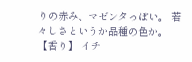りの赤み、マゼンタっぽい。 若々しさというか品種の色か。 【香り】 イチ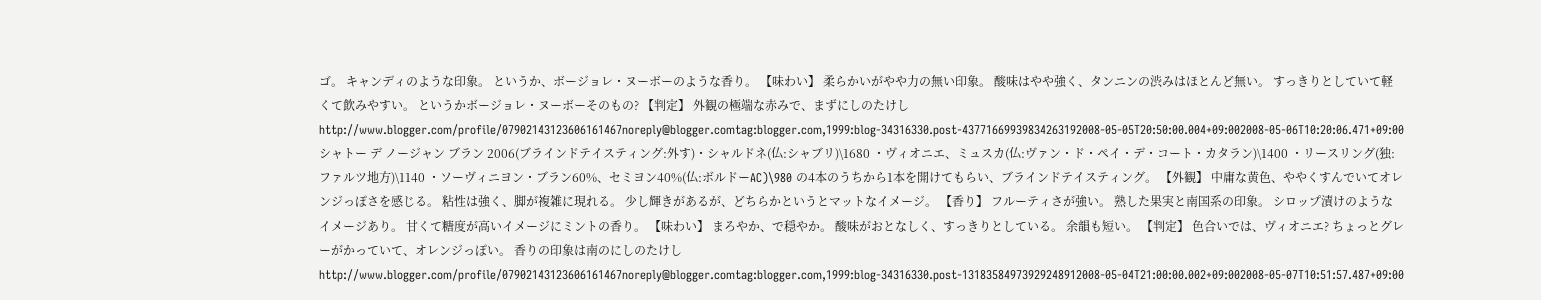ゴ。 キャンディのような印象。 というか、ボージョレ・ヌーボーのような香り。 【味わい】 柔らかいがやや力の無い印象。 酸味はやや強く、タンニンの渋みはほとんど無い。 すっきりとしていて軽くて飲みやすい。 というかボージョレ・ヌーボーそのもの? 【判定】 外観の極端な赤みで、まずにしのたけしhttp://www.blogger.com/profile/07902143123606161467noreply@blogger.comtag:blogger.com,1999:blog-34316330.post-43771669939834263192008-05-05T20:50:00.004+09:002008-05-06T10:20:06.471+09:00シャトー デ ノージャン ブラン 2006(ブラインドテイスティング:外す)・シャルドネ(仏:シャブリ)\1680 ・ヴィオニエ、ミュスカ(仏:ヴァン・ド・ペイ・デ・コート・カタラン)\1400 ・リースリング(独:ファルツ地方)\1140 ・ソーヴィニヨン・ブラン60%、セミヨン40%(仏:ボルドーAC)\980 の4本のうちから1本を開けてもらい、ブラインドテイスティング。 【外観】 中庸な黄色、ややくすんでいてオレンジっぽさを感じる。 粘性は強く、脚が複雑に現れる。 少し輝きがあるが、どちらかというとマットなイメージ。 【香り】 フルーティさが強い。 熟した果実と南国系の印象。 シロップ漬けのようなイメージあり。 甘くて糖度が高いイメージにミントの香り。 【味わい】 まろやか、で穏やか。 酸味がおとなしく、すっきりとしている。 余韻も短い。 【判定】 色合いでは、ヴィオニエ? ちょっとグレーがかっていて、オレンジっぽい。 香りの印象は南のにしのたけしhttp://www.blogger.com/profile/07902143123606161467noreply@blogger.comtag:blogger.com,1999:blog-34316330.post-13183584973929248912008-05-04T21:00:00.002+09:002008-05-07T10:51:57.487+09:00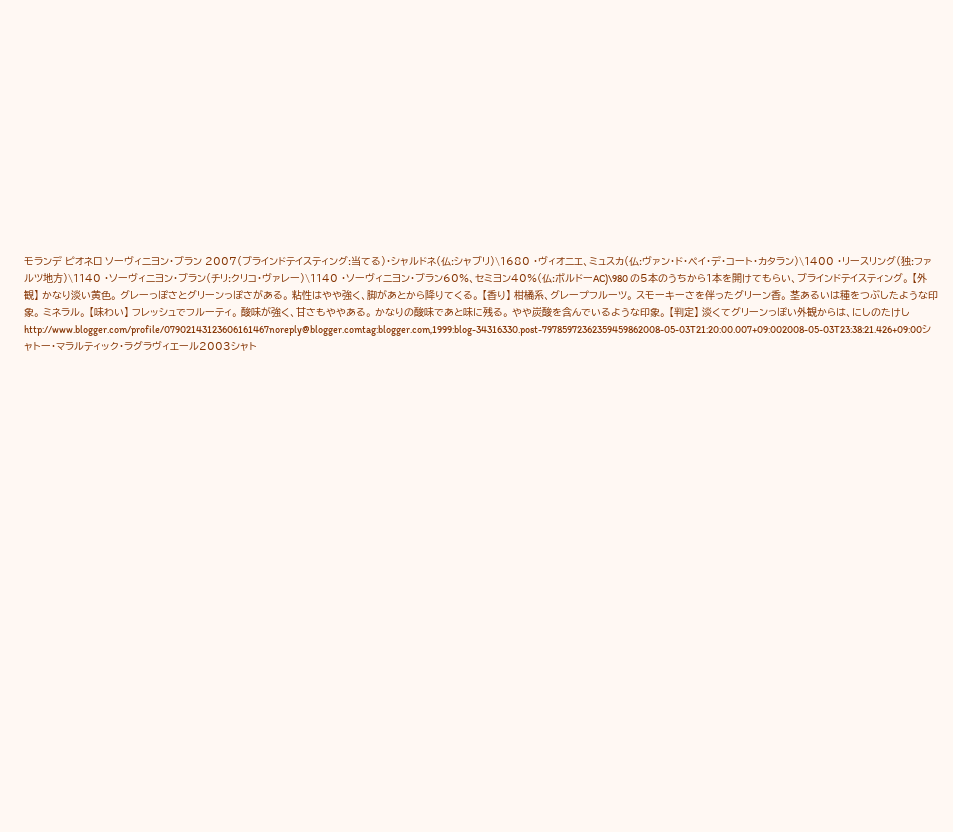モランデ ピオネロ ソーヴィニヨン・ブラン 2007(ブラインドテイスティング:当てる)・シャルドネ(仏:シャブリ)\1680 ・ヴィオニエ、ミュスカ(仏:ヴァン・ド・ペイ・デ・コート・カタラン)\1400 ・リースリング(独:ファルツ地方)\1140 ・ソーヴィニヨン・ブラン(チリ:クリコ・ヴァレー)\1140 ・ソーヴィニヨン・ブラン60%、セミヨン40%(仏:ボルドーAC)\980 の5本のうちから1本を開けてもらい、ブラインドテイスティング。 【外観】 かなり淡い黄色。 グレーっぽさとグリーンっぽさがある。 粘性はやや強く、脚があとから降りてくる。 【香り】 柑橘系、グレープフルーツ。 スモーキーさを伴ったグリーン香。 茎あるいは種をつぶしたような印象。 ミネラル。 【味わい】 フレッシュでフルーティ。 酸味が強く、甘さもややある。 かなりの酸味であと味に残る。 やや炭酸を含んでいるような印象。 【判定】 淡くてグリーンっぽい外観からは、にしのたけしhttp://www.blogger.com/profile/07902143123606161467noreply@blogger.comtag:blogger.com,1999:blog-34316330.post-79785972362359459862008-05-03T21:20:00.007+09:002008-05-03T23:38:21.426+09:00シャトー・マラルティック・ラグラヴィエール2003シャト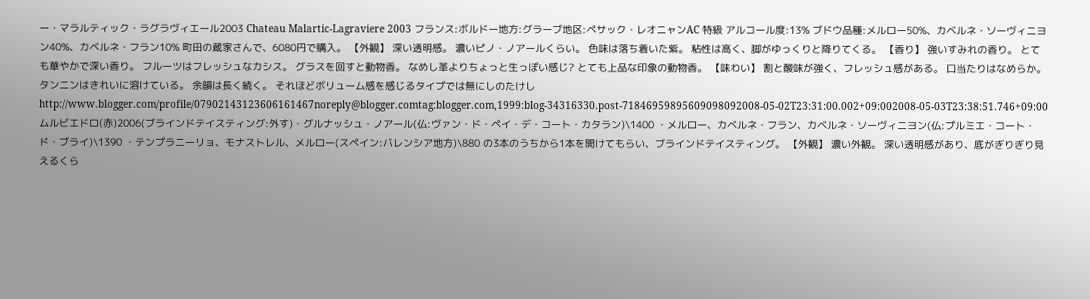ー・マラルティック・ラグラヴィエール2003 Chateau Malartic-Lagraviere 2003 フランス:ボルドー地方:グラーブ地区:ペサック・レオニャンAC 特級 アルコール度:13% ブドウ品種:メルロー50%、カベルネ・ソーヴィニヨン40%、カベルネ・フラン10% 町田の蔵家さんで、6080円で購入。 【外観】 深い透明感。 濃いピノ・ノアールくらい。 色味は落ち着いた紫。 粘性は高く、脚がゆっくりと降りてくる。 【香り】 強いすみれの香り。 とても華やかで深い香り。 フルーツはフレッシュなカシス。 グラスを回すと動物香。 なめし革よりちょっと生っぽい感じ? とても上品な印象の動物香。 【味わい】 割と酸味が強く、フレッシュ感がある。 口当たりはなめらか。 タンニンはきれいに溶けている。 余韻は長く続く。 それほどボリューム感を感じるタイプでは無にしのたけしhttp://www.blogger.com/profile/07902143123606161467noreply@blogger.comtag:blogger.com,1999:blog-34316330.post-71846959895609098092008-05-02T23:31:00.002+09:002008-05-03T23:38:51.746+09:00ムルビエドロ(赤)2006(ブラインドテイスティング:外す)・グルナッシュ・ノアール(仏:ヴァン・ド・ペイ・デ・コート・カタラン)\1400 ・メルロー、カベルネ・フラン、カベルネ・ソーヴィニヨン(仏:プルミエ・コート・ド・ブライ)\1390 ・テンプラニーリョ、モナストレル、メルロー(スペイン:バレンシア地方)\880 の3本のうちから1本を開けてもらい、ブラインドテイスティング。 【外観】 濃い外観。 深い透明感があり、底がぎりぎり見えるくら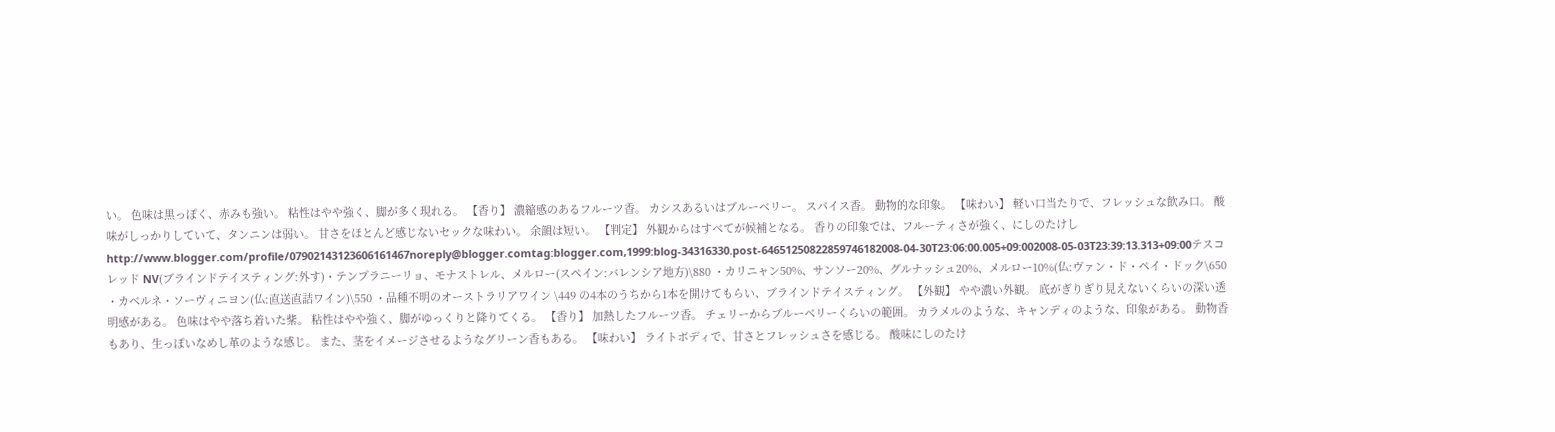い。 色味は黒っぽく、赤みも強い。 粘性はやや強く、脚が多く現れる。 【香り】 濃縮感のあるフルーツ香。 カシスあるいはブルーベリー。 スパイス香。 動物的な印象。 【味わい】 軽い口当たりで、フレッシュな飲み口。 酸味がしっかりしていて、タンニンは弱い。 甘さをほとんど感じないセックな味わい。 余韻は短い。 【判定】 外観からはすべてが候補となる。 香りの印象では、フルーティさが強く、にしのたけしhttp://www.blogger.com/profile/07902143123606161467noreply@blogger.comtag:blogger.com,1999:blog-34316330.post-64651250822859746182008-04-30T23:06:00.005+09:002008-05-03T23:39:13.313+09:00テスコ レッド NV(ブラインドテイスティング:外す)・テンプラニーリョ、モナストレル、メルロー(スペイン:バレンシア地方)\880 ・カリニャン50%、サンソー20%、グルナッシュ20%、メルロー10%(仏:ヴァン・ド・ペイ・ドック\650 ・カベルネ・ソーヴィニヨン(仏:直送直詰ワイン)\550 ・品種不明のオーストラリアワイン \449 の4本のうちから1本を開けてもらい、ブラインドテイスティング。 【外観】 やや濃い外観。 底がぎりぎり見えないくらいの深い透明感がある。 色味はやや落ち着いた紫。 粘性はやや強く、脚がゆっくりと降りてくる。 【香り】 加熱したフルーツ香。 チェリーからブルーベリーくらいの範囲。 カラメルのような、キャンディのような、印象がある。 動物香もあり、生っぽいなめし革のような感じ。 また、茎をイメージさせるようなグリーン香もある。 【味わい】 ライトボディで、甘さとフレッシュさを感じる。 酸味にしのたけ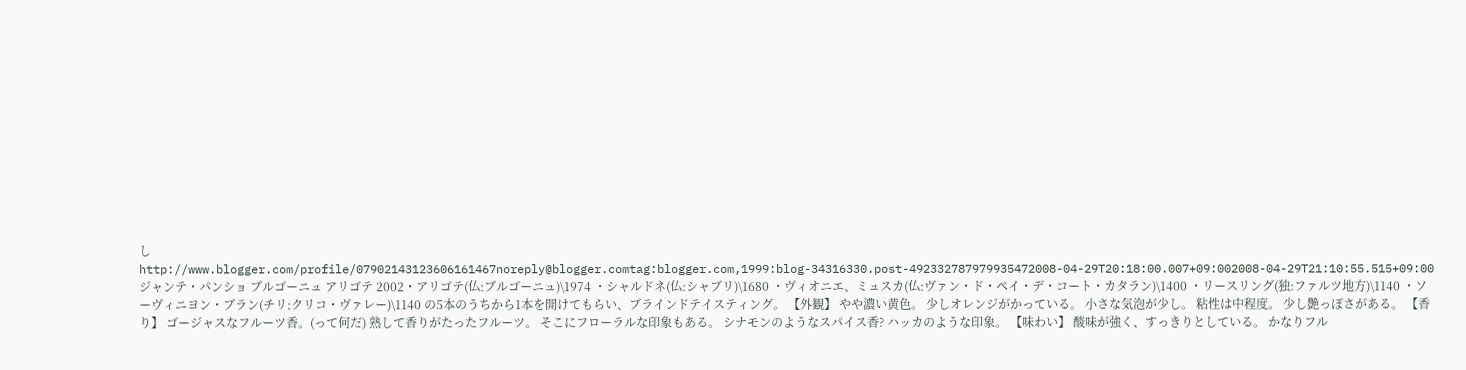しhttp://www.blogger.com/profile/07902143123606161467noreply@blogger.comtag:blogger.com,1999:blog-34316330.post-492332787979935472008-04-29T20:18:00.007+09:002008-04-29T21:10:55.515+09:00ジャンテ・パンショ ブルゴーニュ アリゴテ 2002・アリゴテ(仏:ブルゴーニュ)\1974 ・シャルドネ(仏:シャブリ)\1680 ・ヴィオニエ、ミュスカ(仏:ヴァン・ド・ペイ・デ・コート・カタラン)\1400 ・リースリング(独:ファルツ地方)\1140 ・ソーヴィニヨン・ブラン(チリ:クリコ・ヴァレー)\1140 の5本のうちから1本を開けてもらい、ブラインドテイスティング。 【外観】 やや濃い黄色。 少しオレンジがかっている。 小さな気泡が少し。 粘性は中程度。 少し艶っぽさがある。 【香り】 ゴージャスなフルーツ香。(って何だ) 熟して香りがたったフルーツ。 そこにフローラルな印象もある。 シナモンのようなスパイス香? ハッカのような印象。 【味わい】 酸味が強く、すっきりとしている。 かなりフル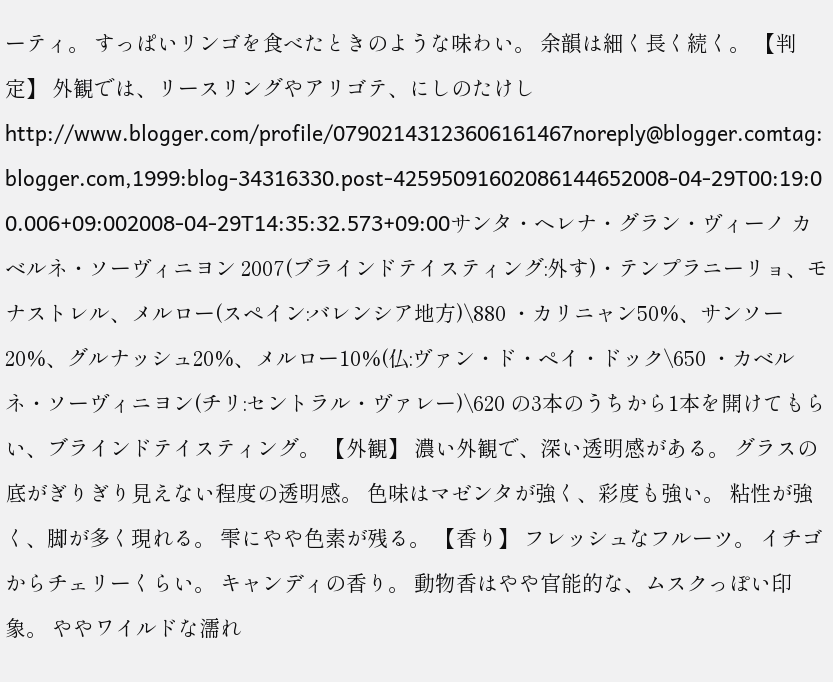ーティ。 すっぱいリンゴを食べたときのような味わい。 余韻は細く長く続く。 【判定】 外観では、リースリングやアリゴテ、にしのたけしhttp://www.blogger.com/profile/07902143123606161467noreply@blogger.comtag:blogger.com,1999:blog-34316330.post-42595091602086144652008-04-29T00:19:00.006+09:002008-04-29T14:35:32.573+09:00サンタ・ヘレナ・グラン・ヴィーノ カベルネ・ソーヴィニヨン 2007(ブラインドテイスティング:外す)・テンプラニーリョ、モナストレル、メルロー(スペイン:バレンシア地方)\880 ・カリニャン50%、サンソー20%、グルナッシュ20%、メルロー10%(仏:ヴァン・ド・ペイ・ドック\650 ・カベルネ・ソーヴィニヨン(チリ:セントラル・ヴァレー)\620 の3本のうちから1本を開けてもらい、ブラインドテイスティング。 【外観】 濃い外観で、深い透明感がある。 グラスの底がぎりぎり見えない程度の透明感。 色味はマゼンタが強く、彩度も強い。 粘性が強く、脚が多く現れる。 雫にやや色素が残る。 【香り】 フレッシュなフルーツ。 イチゴからチェリーくらい。 キャンディの香り。 動物香はやや官能的な、ムスクっぽい印象。 ややワイルドな濡れ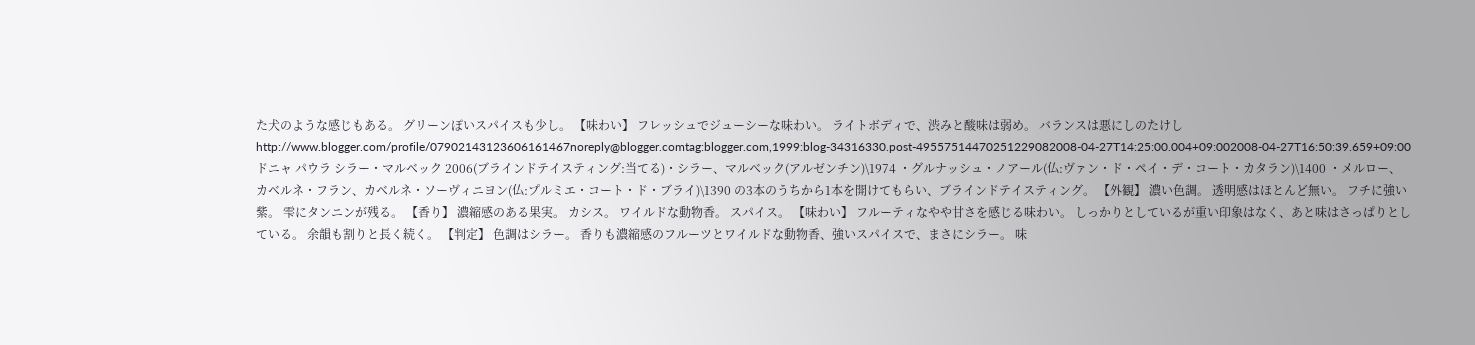た犬のような感じもある。 グリーンぽいスパイスも少し。 【味わい】 フレッシュでジューシーな味わい。 ライトボディで、渋みと酸味は弱め。 バランスは悪にしのたけしhttp://www.blogger.com/profile/07902143123606161467noreply@blogger.comtag:blogger.com,1999:blog-34316330.post-49557514470251229082008-04-27T14:25:00.004+09:002008-04-27T16:50:39.659+09:00ドニャ パウラ シラー・マルベック 2006(ブラインドテイスティング:当てる)・シラー、マルベック(アルゼンチン)\1974 ・グルナッシュ・ノアール(仏:ヴァン・ド・ペイ・デ・コート・カタラン)\1400 ・メルロー、カベルネ・フラン、カベルネ・ソーヴィニヨン(仏:プルミエ・コート・ド・ブライ)\1390 の3本のうちから1本を開けてもらい、ブラインドテイスティング。 【外観】 濃い色調。 透明感はほとんど無い。 フチに強い紫。 雫にタンニンが残る。 【香り】 濃縮感のある果実。 カシス。 ワイルドな動物香。 スパイス。 【味わい】 フルーティなやや甘さを感じる味わい。 しっかりとしているが重い印象はなく、あと味はさっぱりとしている。 余韻も割りと長く続く。 【判定】 色調はシラー。 香りも濃縮感のフルーツとワイルドな動物香、強いスパイスで、まさにシラー。 味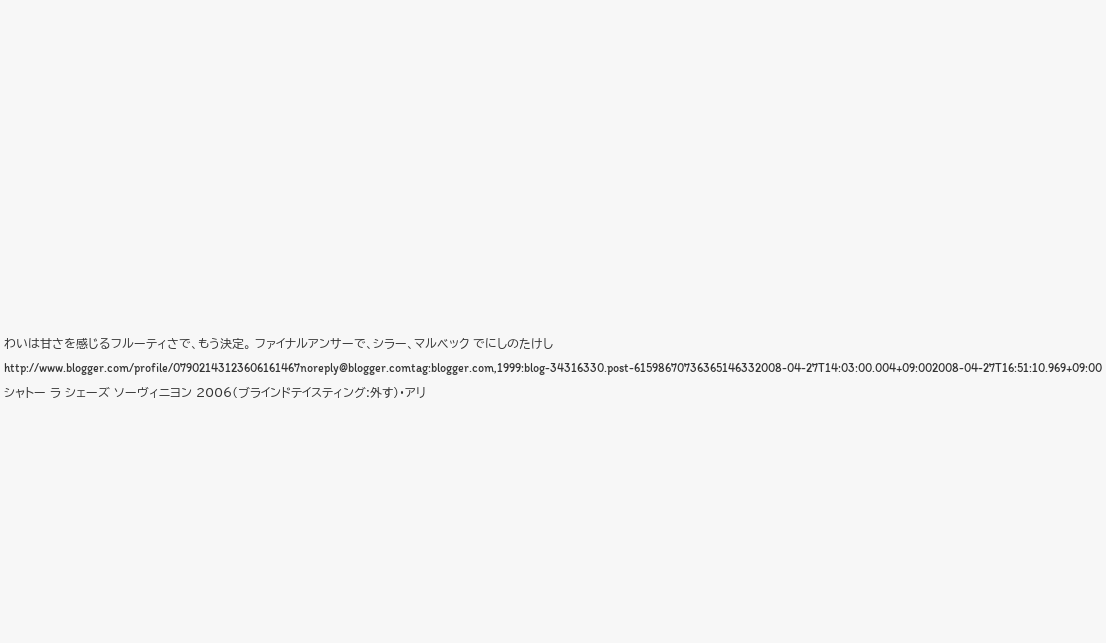わいは甘さを感じるフルーティさで、もう決定。 ファイナルアンサーで、シラー、マルベック でにしのたけしhttp://www.blogger.com/profile/07902143123606161467noreply@blogger.comtag:blogger.com,1999:blog-34316330.post-61598670736365146332008-04-27T14:03:00.004+09:002008-04-27T16:51:10.969+09:00シャトー ラ シェーズ ソーヴィニヨン 2006(ブラインドテイスティング:外す)・アリ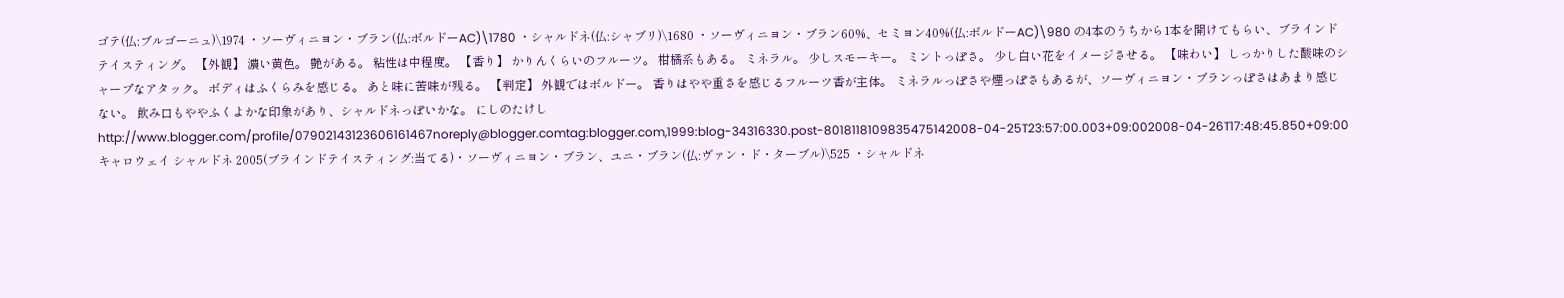ゴテ(仏:ブルゴーニュ)\1974 ・ソーヴィニヨン・ブラン(仏:ボルドーAC)\1780 ・シャルドネ(仏:シャブリ)\1680 ・ソーヴィニヨン・ブラン60%、セミヨン40%(仏:ボルドーAC)\980 の4本のうちから1本を開けてもらい、ブラインドテイスティング。 【外観】 濃い黄色。 艶がある。 粘性は中程度。 【香り】 かりんくらいのフルーツ。 柑橘系もある。 ミネラル。 少しスモーキー。 ミントっぽさ。 少し白い花をイメージさせる。 【味わい】 しっかりした酸味のシャープなアタック。 ボディはふくらみを感じる。 あと味に苦味が残る。 【判定】 外観ではボルドー。 香りはやや重さを感じるフルーツ香が主体。 ミネラルっぽさや煙っぽさもあるが、ソーヴィニヨン・ブランっぽさはあまり感じない。 飲み口もややふくよかな印象があり、シャルドネっぽいかな。 にしのたけしhttp://www.blogger.com/profile/07902143123606161467noreply@blogger.comtag:blogger.com,1999:blog-34316330.post-8018118109835475142008-04-25T23:57:00.003+09:002008-04-26T17:48:45.850+09:00キャロウェイ シャルドネ 2005(ブラインドテイスティング:当てる)・ソーヴィニヨン・ブラン、ユニ・ブラン(仏:ヴァン・ド・ターブル)\525 ・シャルドネ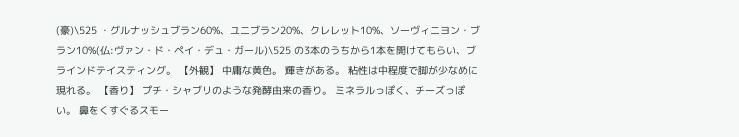(豪)\525 ・グルナッシュブラン60%、ユニブラン20%、クレレット10%、ソーヴィニヨン・ブラン10%(仏:ヴァン・ド・ペイ・デュ・ガール)\525 の3本のうちから1本を開けてもらい、ブラインドテイスティング。 【外観】 中庸な黄色。 輝きがある。 粘性は中程度で脚が少なめに現れる。 【香り】 プチ・シャブリのような発酵由来の香り。 ミネラルっぽく、チーズっぽい。 鼻をくすぐるスモー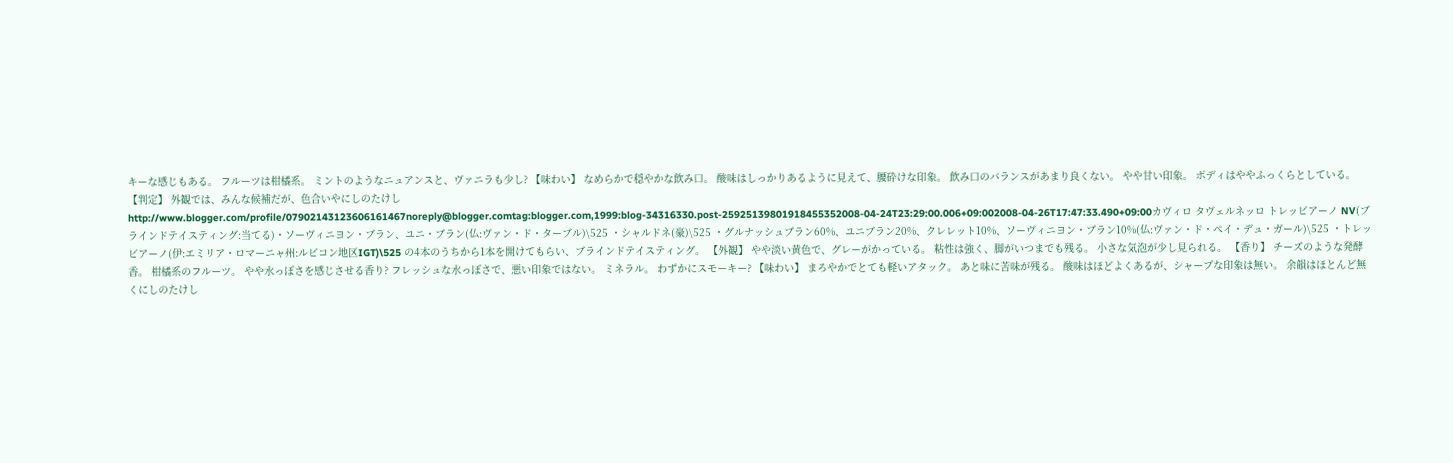キーな感じもある。 フルーツは柑橘系。 ミントのようなニュアンスと、ヴァニラも少し? 【味わい】 なめらかで穏やかな飲み口。 酸味はしっかりあるように見えて、腰砕けな印象。 飲み口のバランスがあまり良くない。 やや甘い印象。 ボディはややふっくらとしている。 【判定】 外観では、みんな候補だが、色合いやにしのたけしhttp://www.blogger.com/profile/07902143123606161467noreply@blogger.comtag:blogger.com,1999:blog-34316330.post-25925139801918455352008-04-24T23:29:00.006+09:002008-04-26T17:47:33.490+09:00カヴィロ タヴェルネッロ トレッビアーノ NV(ブラインドテイスティング:当てる)・ソーヴィニヨン・ブラン、ユニ・ブラン(仏:ヴァン・ド・ターブル)\525 ・シャルドネ(豪)\525 ・グルナッシュブラン60%、ユニブラン20%、クレレット10%、ソーヴィニヨン・ブラン10%(仏:ヴァン・ド・ペイ・デュ・ガール)\525 ・トレッビアーノ(伊:エミリア・ロマーニャ州:ルビコン地区IGT)\525 の4本のうちから1本を開けてもらい、ブラインドテイスティング。 【外観】 やや淡い黄色で、グレーがかっている。 粘性は強く、脚がいつまでも残る。 小さな気泡が少し見られる。 【香り】 チーズのような発酵香。 柑橘系のフルーツ。 やや水っぽさを感じさせる香り? フレッシュな水っぽさで、悪い印象ではない。 ミネラル。 わずかにスモーキー? 【味わい】 まろやかでとても軽いアタック。 あと味に苦味が残る。 酸味はほどよくあるが、シャープな印象は無い。 余韻はほとんど無くにしのたけし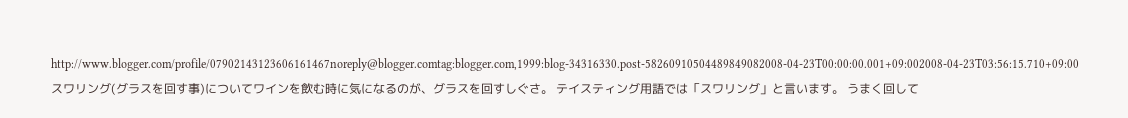http://www.blogger.com/profile/07902143123606161467noreply@blogger.comtag:blogger.com,1999:blog-34316330.post-58260910504489849082008-04-23T00:00:00.001+09:002008-04-23T03:56:15.710+09:00スワリング(グラスを回す事)についてワインを飲む時に気になるのが、グラスを回すしぐさ。 テイスティング用語では「スワリング」と言います。 うまく回して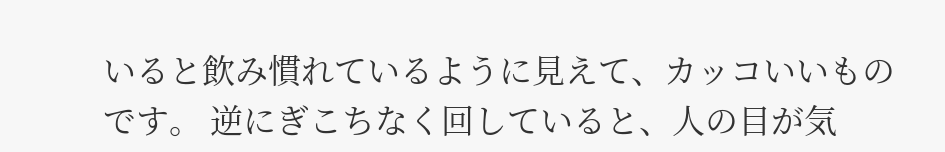いると飲み慣れているように見えて、カッコいいものです。 逆にぎこちなく回していると、人の目が気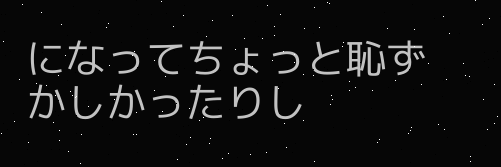になってちょっと恥ずかしかったりし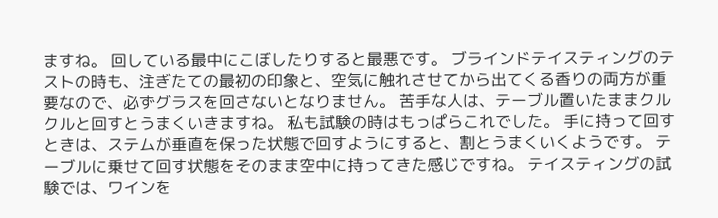ますね。 回している最中にこぼしたりすると最悪です。 ブラインドテイスティングのテストの時も、注ぎたての最初の印象と、空気に触れさせてから出てくる香りの両方が重要なので、必ずグラスを回さないとなりません。 苦手な人は、テーブル置いたままクルクルと回すとうまくいきますね。 私も試験の時はもっぱらこれでした。 手に持って回すときは、ステムが垂直を保った状態で回すようにすると、割とうまくいくようです。 テーブルに乗せて回す状態をそのまま空中に持ってきた感じですね。 テイスティングの試験では、ワインを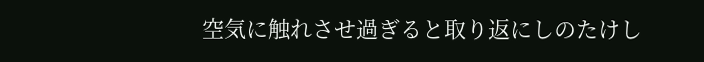空気に触れさせ過ぎると取り返にしのたけし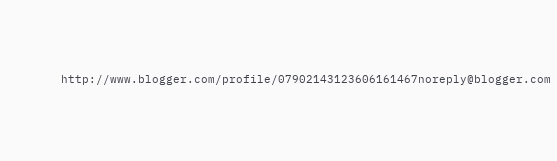http://www.blogger.com/profile/07902143123606161467noreply@blogger.com